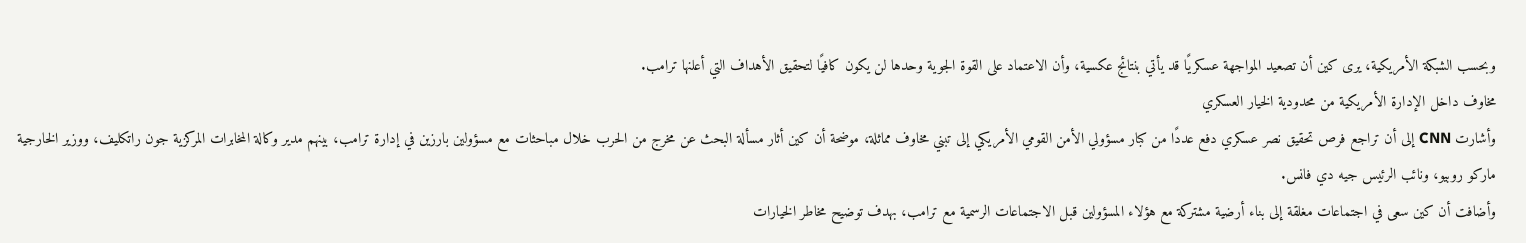وبحسب الشبكة الأمريكية، يرى كين أن تصعيد المواجهة عسكريًا قد يأتي بنتائج عكسية، وأن الاعتماد على القوة الجوية وحدها لن يكون كافيًا لتحقيق الأهداف التي أعلنها ترامب.
مخاوف داخل الإدارة الأمريكية من محدودية الخيار العسكري
وأشارت CNN إلى أن تراجع فرص تحقيق نصر عسكري دفع عددًا من كبار مسؤولي الأمن القومي الأمريكي إلى تبني مخاوف مماثلة، موضحة أن كين أثار مسألة البحث عن مخرج من الحرب خلال مباحثات مع مسؤولين بارزين في إدارة ترامب، بينهم مدير وكالة المخابرات المركزية جون راتكليف، ووزير الخارجية ماركو روبيو، ونائب الرئيس جيه دي فانس.
وأضافت أن كين سعى في اجتماعات مغلقة إلى بناء أرضية مشتركة مع هؤلاء المسؤولين قبل الاجتماعات الرسمية مع ترامب، بهدف توضيح مخاطر الخيارات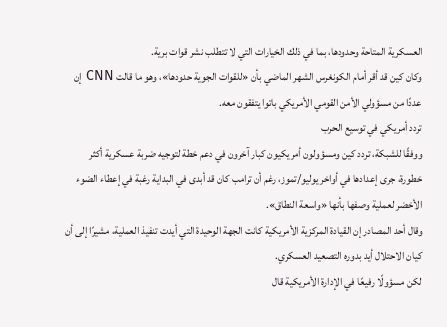العسكرية المتاحة وحدودها، بما في ذلك الخيارات التي لا تتطلب نشر قوات برية.
وكان كين قد أقر أمام الكونغرس الشهر الماضي بأن «للقوات الجوية حدودها»، وهو ما قالت CNN إن عددًا من مسؤولي الأمن القومي الأمريكي باتوا يتفقون معه.
تردد أمريكي في توسيع الحرب
ووفقًا للشبكة، تردد كين ومسؤولون أمريكيون كبار آخرون في دعم خطة لتوجيه ضربة عسكرية أكثر خطورة، جرى إعدادها في أواخر يوليو/تموز، رغم أن ترامب كان قد أبدى في البداية رغبة في إعطاء الضوء الأخضر لعملية وصفها بأنها «واسعة النطاق».
وقال أحد المصادر إن القيادة المركزية الأمريكية كانت الجهة الوحيدة التي أيدت تنفيذ العملية، مشيرًا إلى أن كيان الاحتلال أيد بدوره التصعيد العسكري.
لكن مسؤولًا رفيعًا في الإدارة الأمريكية قال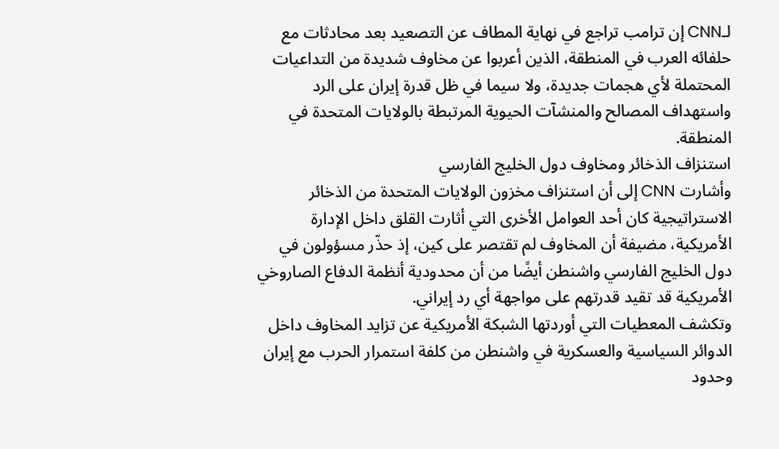لـCNN إن ترامب تراجع في نهاية المطاف عن التصعيد بعد محادثات مع حلفائه العرب في المنطقة، الذين أعربوا عن مخاوف شديدة من التداعيات المحتملة لأي هجمات جديدة، ولا سيما في ظل قدرة إيران على الرد واستهداف المصالح والمنشآت الحيوية المرتبطة بالولايات المتحدة في المنطقة.
استنزاف الذخائر ومخاوف دول الخليج الفارسي
وأشارت CNN إلى أن استنزاف مخزون الولايات المتحدة من الذخائر الاستراتيجية كان أحد العوامل الأخرى التي أثارت القلق داخل الإدارة الأمريكية، مضيفة أن المخاوف لم تقتصر على كين، إذ حذّر مسؤولون في دول الخليج الفارسي واشنطن أيضًا من أن محدودية أنظمة الدفاع الصاروخي الأمريكية قد تقيد قدرتهم على مواجهة أي رد إيراني.
وتكشف المعطيات التي أوردتها الشبكة الأمريكية عن تزايد المخاوف داخل الدوائر السياسية والعسكرية في واشنطن من كلفة استمرار الحرب مع إيران وحدود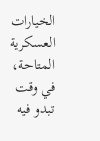الخيارات العسكرية المتاحة، في وقت تبدو فيه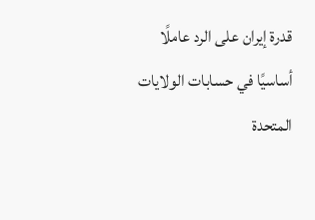قدرة إيران على الرد عاملًا أساسيًا في حسابات الولايات المتحدة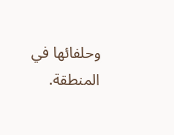وحلفائها في المنطقة.